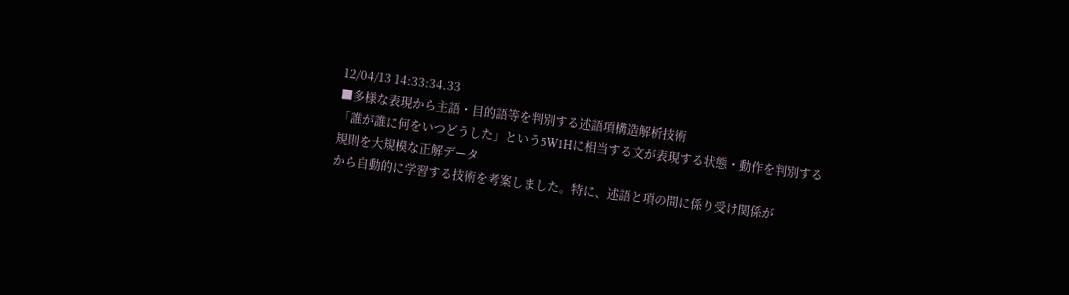12/04/13 14:33:34.33
■多様な表現から主語・目的語等を判別する述語項構造解析技術
「誰が誰に何をいつどうした」という5W1Hに相当する文が表現する状態・動作を判別する規則を大規模な正解データ
から自動的に学習する技術を考案しました。特に、述語と項の間に係り受け関係が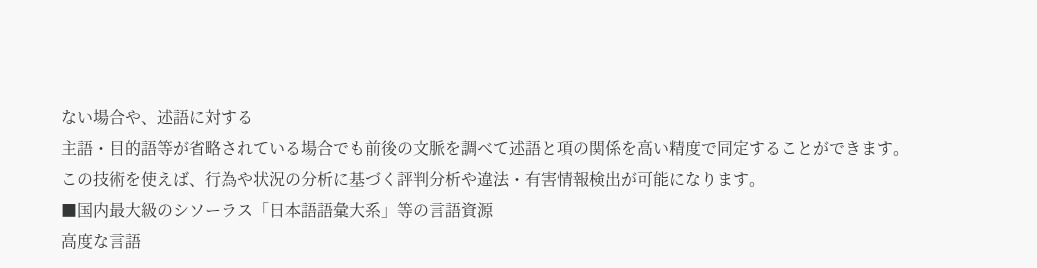ない場合や、述語に対する
主語・目的語等が省略されている場合でも前後の文脈を調べて述語と項の関係を高い精度で同定することができます。
この技術を使えば、行為や状況の分析に基づく評判分析や違法・有害情報検出が可能になります。
■国内最大級のシソーラス「日本語語彙大系」等の言語資源
高度な言語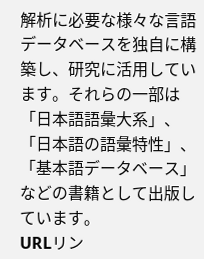解析に必要な様々な言語データベースを独自に構築し、研究に活用しています。それらの一部は
「日本語語彙大系」、「日本語の語彙特性」、「基本語データベース」などの書籍として出版しています。
URLリン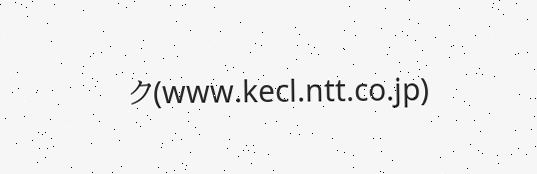ク(www.kecl.ntt.co.jp)